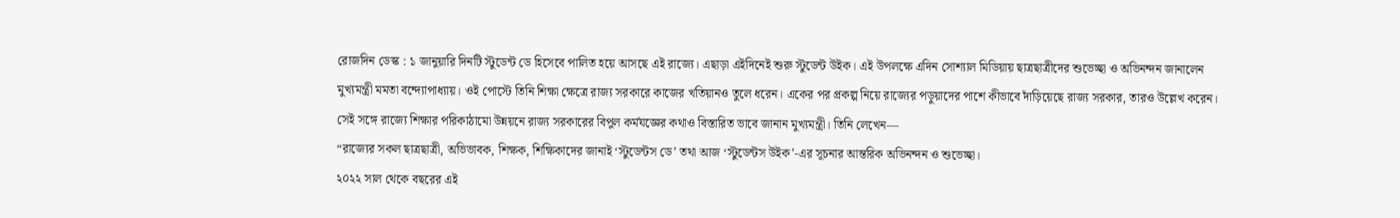রোজদিন ডেস্ক : ১ জানুয়ারি দিনটি স্টুডেন্ট ডে হিসেবে পালিত হয়ে আসছে এই রাজ্যে। এছাড়া এইদিনেই শুরু স্টুডেন্ট উইক। এই উপলক্ষে এদিন সোশ্যাল মিডিয়ায় ছাত্রছাত্রীদের শুভেচ্ছা ও অভিনন্দন জানালেন মুখ্যমন্ত্রী মমতা বন্দ্যোপাধ্যায়। ওই পোস্টে তিনি শিক্ষা ক্ষেত্রে রাজ্য সরকারে কাজের খতিয়ানও তুলে ধরেন। একের পর প্রকল্প নিয়ে রাজ্যের পড়ুয়াদের পাশে কীভাবে দাঁড়িয়েছে রাজ্য সরকার, তারও উল্লেখ করেন। সেই সঙ্গে রাজ্যে শিক্ষার পরিকাঠামো উন্নয়নে রাজ্য সরকারের বিপুল কর্মযজ্ঞের কথাও বিস্তারিত ভাবে জানান মুখ্যমন্ত্রী। তিনি লেখেন—
“রাজ্যের সকল ছাত্রছাত্রী, অভিভাবক, শিক্ষক, শিক্ষিকাদের জানাই ‘স্টুডেন্টস ডে’ তথা আজ ‘স্টুডেন্টস উইক’-এর সূচনার আন্তরিক অভিনন্দন ও শুভেচ্ছা।
২০২২ সাল থেকে বছরের এই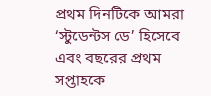প্রথম দিনটিকে আমরা ‘স্টুডেন্টস ডে’ হিসেবে এবং বছরের প্রথম সপ্তাহকে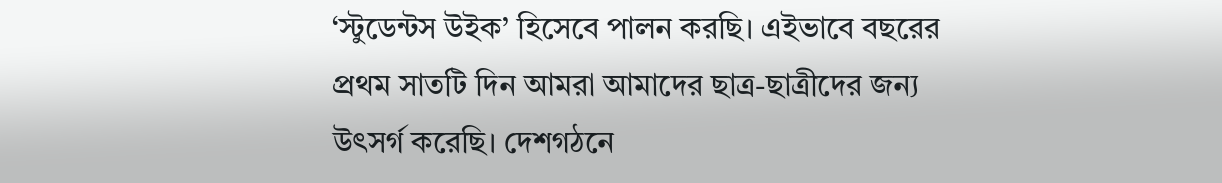‘স্টুডেন্টস উইক’ হিসেবে পালন করছি। এইভাবে বছরের প্রথম সাতটি দিন আমরা আমাদের ছাত্র-ছাত্রীদের জন্য উৎসর্গ করেছি। দেশগঠনে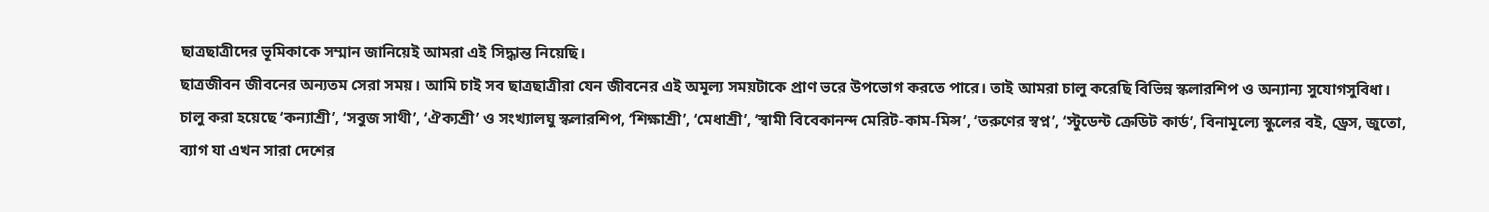ছাত্রছাত্রীদের ভূমিকাকে সম্মান জানিয়েই আমরা এই সিদ্ধান্ত নিয়েছি।
ছাত্রজীবন জীবনের অন্যতম সেরা সময়। আমি চাই সব ছাত্রছাত্রীরা যেন জীবনের এই অমূল্য সময়টাকে প্রাণ ভরে উপভোগ করতে পারে। তাই আমরা চালু করেছি বিভিন্ন স্কলারশিপ ও অন্যান্য সুযোগসুবিধা।
চালু করা হয়েছে ‘কন্যাশ্রী’, ‘সবুজ সাথী’, ‘ঐক্যশ্রী’ ও সংখ্যালঘু স্কলারশিপ, ‘শিক্ষাশ্রী’, ‘মেধাশ্রী’, ‘স্বামী বিবেকানন্দ মেরিট-কাম-মিন্স’, ‘তরুণের স্বপ্ন’, ‘স্টুডেন্ট ক্রেডিট কার্ড’, বিনামূল্যে স্কুলের বই, ড্রেস, জুতো, ব্যাগ যা এখন সারা দেশের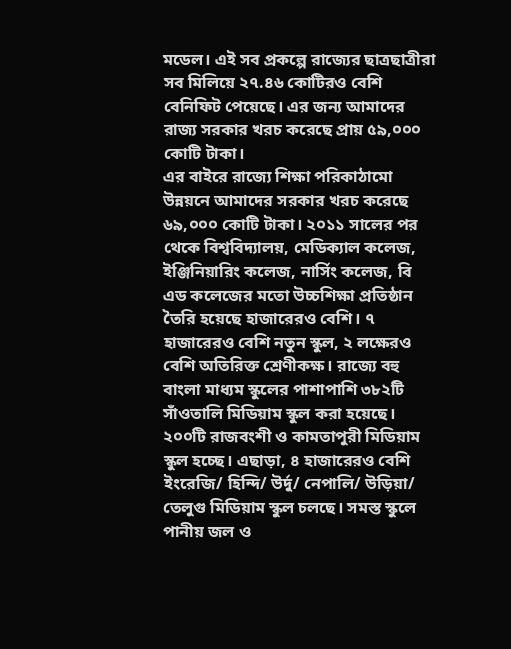মডেল। এই সব প্রকল্পে রাজ্যের ছাত্রছাত্রীরা সব মিলিয়ে ২৭.৪৬ কোটিরও বেশি বেনিফিট পেয়েছে। এর জন্য আমাদের রাজ্য সরকার খরচ করেছে প্রায় ৫৯,০০০ কোটি টাকা।
এর বাইরে রাজ্যে শিক্ষা পরিকাঠামো উন্নয়নে আমাদের সরকার খরচ করেছে ৬৯,০০০ কোটি টাকা। ২০১১ সালের পর থেকে বিশ্ববিদ্যালয়, মেডিক্যাল কলেজ, ইঞ্জিনিয়ারিং কলেজ, নার্সিং কলেজ, বি এড কলেজের মতো উচ্চশিক্ষা প্রতিষ্ঠান তৈরি হয়েছে হাজারেরও বেশি। ৭ হাজারেরও বেশি নতুন স্কুল, ২ লক্ষেরও বেশি অতিরিক্ত শ্রেণীকক্ষ। রাজ্যে বহু বাংলা মাধ্যম স্কুলের পাশাপাশি ৩৮২টি সাঁওতালি মিডিয়াম স্কুল করা হয়েছে। ২০০টি রাজবংশী ও কামতাপুরী মিডিয়াম স্কুল হচ্ছে। এছাড়া, ৪ হাজারেরও বেশি ইংরেজি/ হিন্দি/ উর্দু/ নেপালি/ উড়িয়া/ তেলুগু মিডিয়াম স্কুল চলছে। সমস্ত স্কুলে পানীয় জল ও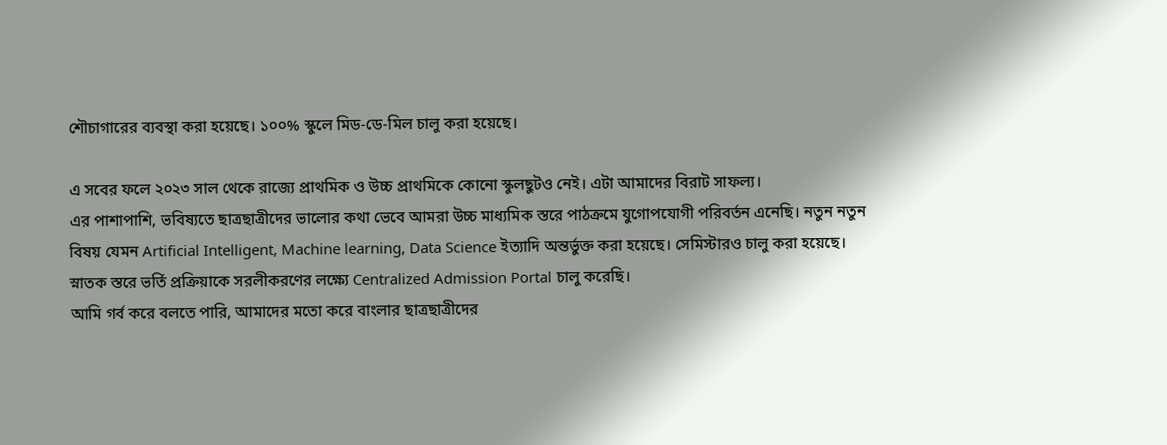শৌচাগারের ব্যবস্থা করা হয়েছে। ১০০% স্কুলে মিড-ডে-মিল চালু করা হয়েছে।

এ সবের ফলে ২০২৩ সাল থেকে রাজ্যে প্রাথমিক ও উচ্চ প্রাথমিকে কোনো স্কুলছুটও নেই। এটা আমাদের বিরাট সাফল্য।
এর পাশাপাশি, ভবিষ্যতে ছাত্রছাত্রীদের ভালোর কথা ভেবে আমরা উচ্চ মাধ্যমিক স্তরে পাঠক্রমে যুগোপযোগী পরিবর্তন এনেছি। নতুন নতুন বিষয় যেমন Artificial Intelligent, Machine learning, Data Science ইত্যাদি অন্তর্ভুক্ত করা হয়েছে। সেমিস্টারও চালু করা হয়েছে। স্নাতক স্তরে ভর্তি প্রক্রিয়াকে সরলীকরণের লক্ষ্যে Centralized Admission Portal চালু করেছি।
আমি গর্ব করে বলতে পারি, আমাদের মতো করে বাংলার ছাত্রছাত্রীদের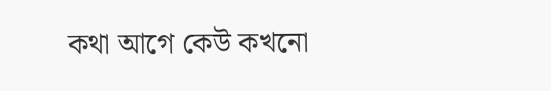কথা আগে কেউ কখনো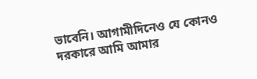ভাবেনি। আগামীদিনেও যে কোনও দরকারে আমি আমার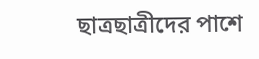ছাত্রছাত্রীদের পাশে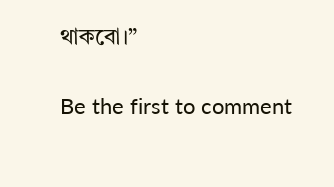থাকবো।”

Be the first to comment